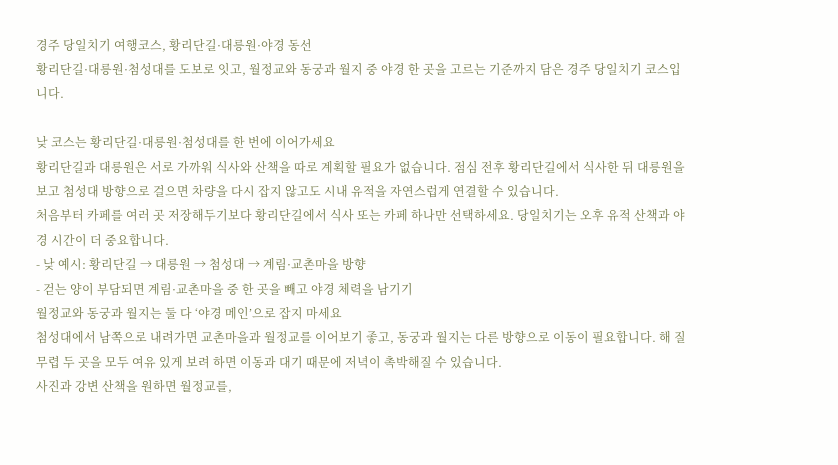경주 당일치기 여행코스, 황리단길·대릉원·야경 동선
황리단길·대릉원·첨성대를 도보로 잇고, 월정교와 동궁과 월지 중 야경 한 곳을 고르는 기준까지 담은 경주 당일치기 코스입니다.

낮 코스는 황리단길·대릉원·첨성대를 한 번에 이어가세요
황리단길과 대릉원은 서로 가까워 식사와 산책을 따로 계획할 필요가 없습니다. 점심 전후 황리단길에서 식사한 뒤 대릉원을 보고 첨성대 방향으로 걸으면 차량을 다시 잡지 않고도 시내 유적을 자연스럽게 연결할 수 있습니다.
처음부터 카페를 여러 곳 저장해두기보다 황리단길에서 식사 또는 카페 하나만 선택하세요. 당일치기는 오후 유적 산책과 야경 시간이 더 중요합니다.
- 낮 예시: 황리단길 → 대릉원 → 첨성대 → 계림·교촌마을 방향
- 걷는 양이 부담되면 계림·교촌마을 중 한 곳을 빼고 야경 체력을 남기기
월정교와 동궁과 월지는 둘 다 ‘야경 메인’으로 잡지 마세요
첨성대에서 남쪽으로 내려가면 교촌마을과 월정교를 이어보기 좋고, 동궁과 월지는 다른 방향으로 이동이 필요합니다. 해 질 무렵 두 곳을 모두 여유 있게 보려 하면 이동과 대기 때문에 저녁이 촉박해질 수 있습니다.
사진과 강변 산책을 원하면 월정교를,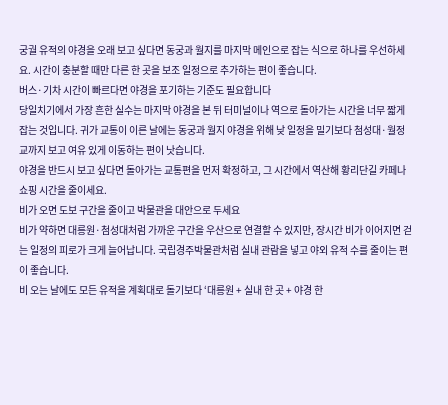궁궐 유적의 야경을 오래 보고 싶다면 동궁과 월지를 마지막 메인으로 잡는 식으로 하나를 우선하세요. 시간이 충분할 때만 다른 한 곳을 보조 일정으로 추가하는 편이 좋습니다.
버스·기차 시간이 빠르다면 야경을 포기하는 기준도 필요합니다
당일치기에서 가장 흔한 실수는 마지막 야경을 본 뒤 터미널이나 역으로 돌아가는 시간을 너무 짧게 잡는 것입니다. 귀가 교통이 이른 날에는 동궁과 월지 야경을 위해 낮 일정을 밀기보다 첨성대·월정교까지 보고 여유 있게 이동하는 편이 낫습니다.
야경을 반드시 보고 싶다면 돌아가는 교통편을 먼저 확정하고, 그 시간에서 역산해 황리단길 카페나 쇼핑 시간을 줄이세요.
비가 오면 도보 구간을 줄이고 박물관을 대안으로 두세요
비가 약하면 대릉원·첨성대처럼 가까운 구간을 우산으로 연결할 수 있지만, 장시간 비가 이어지면 걷는 일정의 피로가 크게 늘어납니다. 국립경주박물관처럼 실내 관람을 넣고 야외 유적 수를 줄이는 편이 좋습니다.
비 오는 날에도 모든 유적을 계획대로 돌기보다 ‘대릉원 + 실내 한 곳 + 야경 한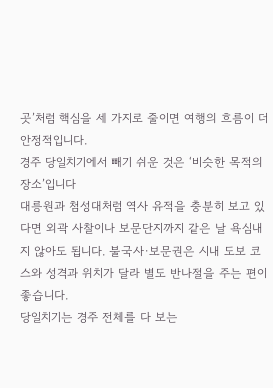곳’처럼 핵심을 세 가지로 줄이면 여행의 흐름이 더 안정적입니다.
경주 당일치기에서 빼기 쉬운 것은 ‘비슷한 목적의 장소’입니다
대릉원과 첨성대처럼 역사 유적을 충분히 보고 있다면 외곽 사찰이나 보문단지까지 같은 날 욕심내지 않아도 됩니다. 불국사·보문권은 시내 도보 코스와 성격과 위치가 달라 별도 반나절을 주는 편이 좋습니다.
당일치기는 경주 전체를 다 보는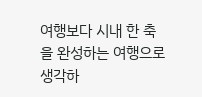여행보다 시내 한 축을 완성하는 여행으로 생각하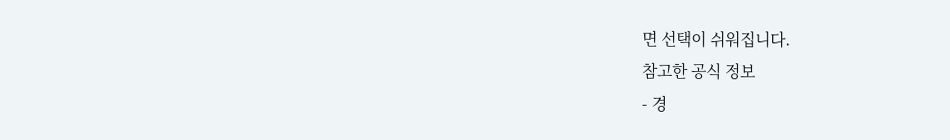면 선택이 쉬워집니다.
참고한 공식 정보
- 경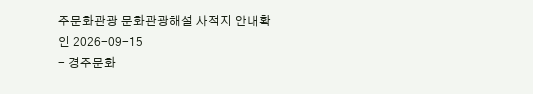주문화관광 문화관광해설 사적지 안내확인 2026-09-15
- 경주문화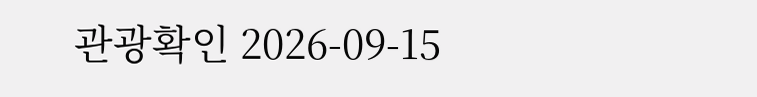관광확인 2026-09-15